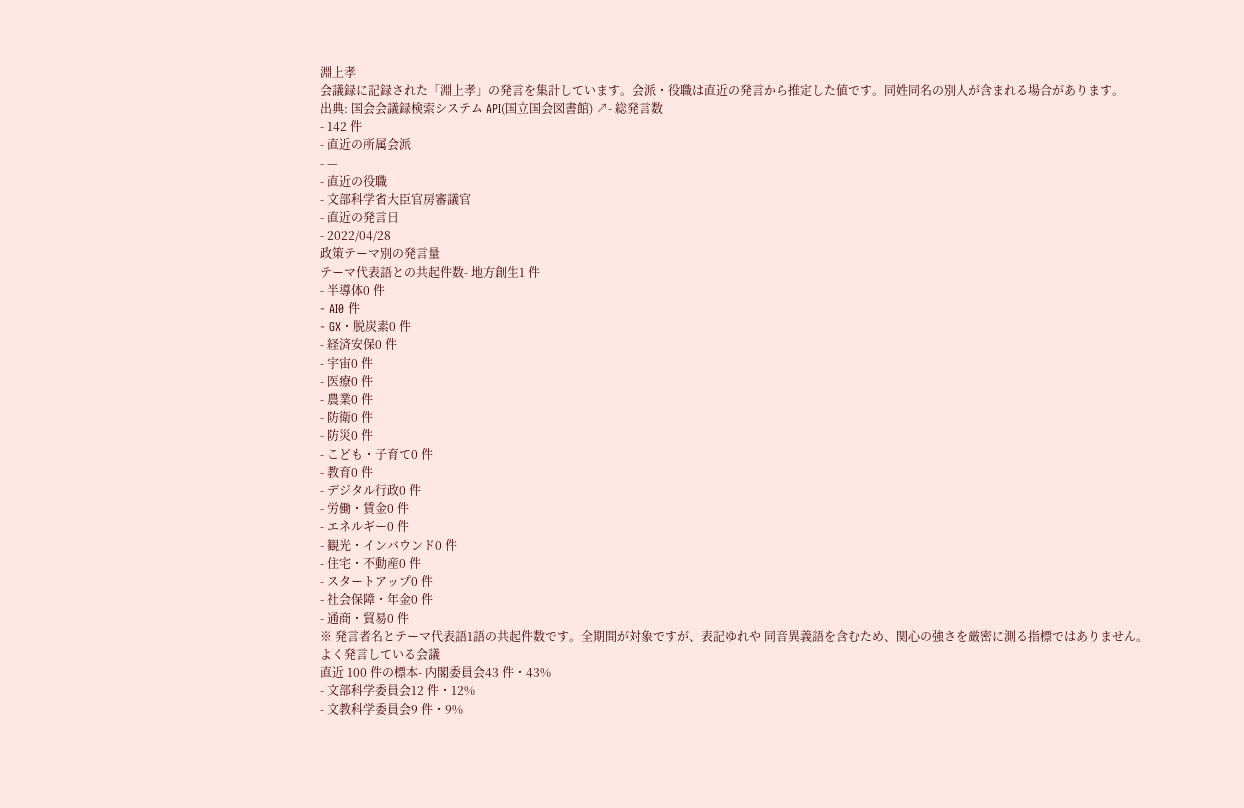淵上孝
会議録に記録された「淵上孝」の発言を集計しています。会派・役職は直近の発言から推定した値です。同姓同名の別人が含まれる場合があります。
出典: 国会会議録検索システム API(国立国会図書館) ↗- 総発言数
- 142 件
- 直近の所属会派
- —
- 直近の役職
- 文部科学省大臣官房審議官
- 直近の発言日
- 2022/04/28
政策テーマ別の発言量
テーマ代表語との共起件数- 地方創生1 件
- 半導体0 件
- AI0 件
- GX・脱炭素0 件
- 経済安保0 件
- 宇宙0 件
- 医療0 件
- 農業0 件
- 防衛0 件
- 防災0 件
- こども・子育て0 件
- 教育0 件
- デジタル行政0 件
- 労働・賃金0 件
- エネルギー0 件
- 観光・インバウンド0 件
- 住宅・不動産0 件
- スタートアップ0 件
- 社会保障・年金0 件
- 通商・貿易0 件
※ 発言者名とテーマ代表語1語の共起件数です。全期間が対象ですが、表記ゆれや 同音異義語を含むため、関心の強さを厳密に測る指標ではありません。
よく発言している会議
直近 100 件の標本- 内閣委員会43 件・43%
- 文部科学委員会12 件・12%
- 文教科学委員会9 件・9%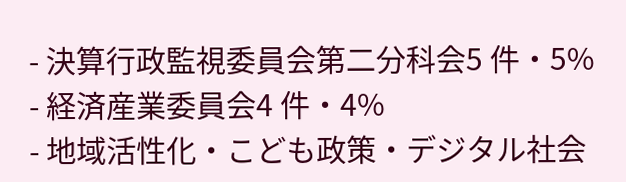- 決算行政監視委員会第二分科会5 件・5%
- 経済産業委員会4 件・4%
- 地域活性化・こども政策・デジタル社会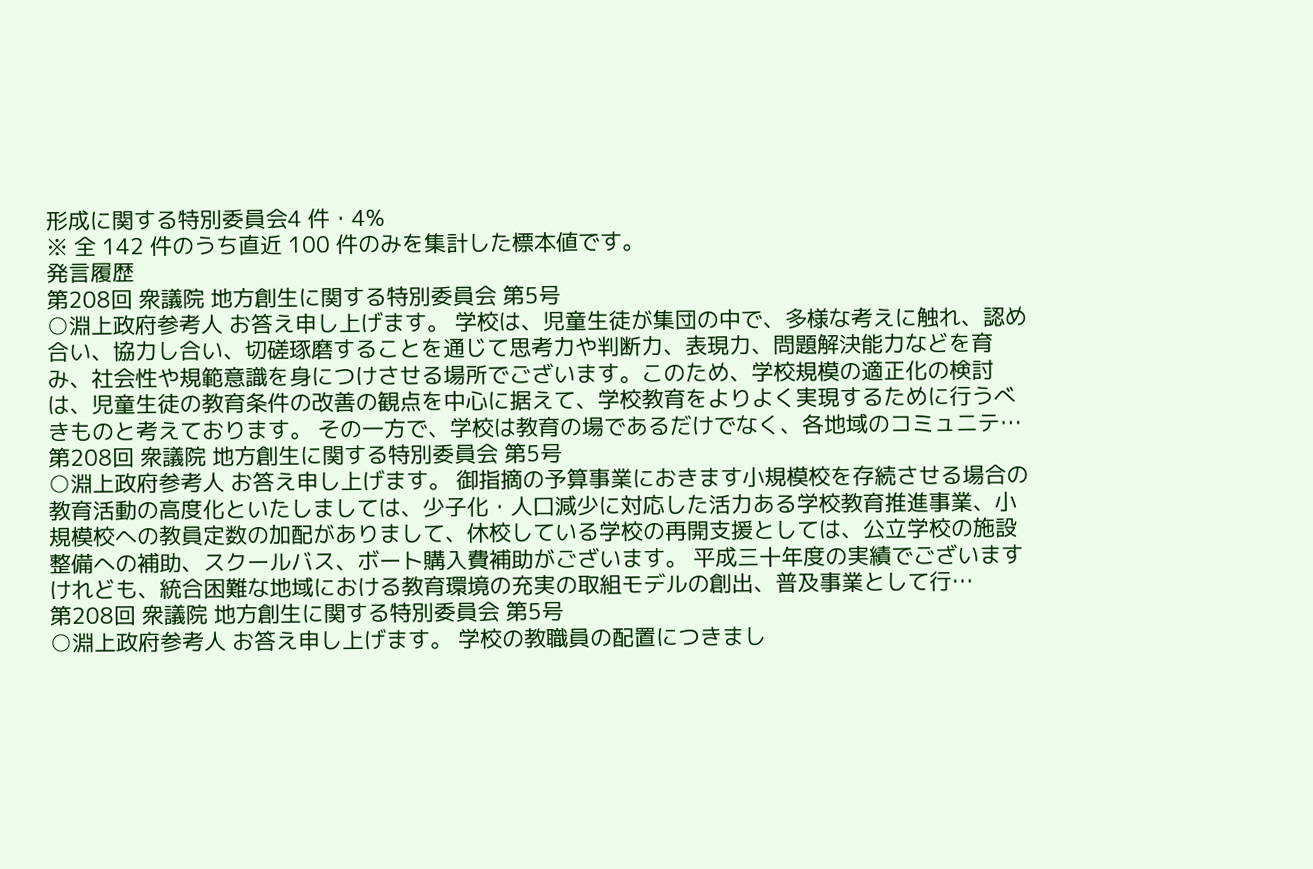形成に関する特別委員会4 件・4%
※ 全 142 件のうち直近 100 件のみを集計した標本値です。
発言履歴
第208回 衆議院 地方創生に関する特別委員会 第5号
○淵上政府参考人 お答え申し上げます。 学校は、児童生徒が集団の中で、多様な考えに触れ、認め合い、協力し合い、切磋琢磨することを通じて思考力や判断力、表現力、問題解決能力などを育み、社会性や規範意識を身につけさせる場所でございます。このため、学校規模の適正化の検討は、児童生徒の教育条件の改善の観点を中心に据えて、学校教育をよりよく実現するために行うべきものと考えております。 その一方で、学校は教育の場であるだけでなく、各地域のコミュニテ…
第208回 衆議院 地方創生に関する特別委員会 第5号
○淵上政府参考人 お答え申し上げます。 御指摘の予算事業におきます小規模校を存続させる場合の教育活動の高度化といたしましては、少子化・人口減少に対応した活力ある学校教育推進事業、小規模校への教員定数の加配がありまして、休校している学校の再開支援としては、公立学校の施設整備への補助、スクールバス、ボート購入費補助がございます。 平成三十年度の実績でございますけれども、統合困難な地域における教育環境の充実の取組モデルの創出、普及事業として行…
第208回 衆議院 地方創生に関する特別委員会 第5号
○淵上政府参考人 お答え申し上げます。 学校の教職員の配置につきまし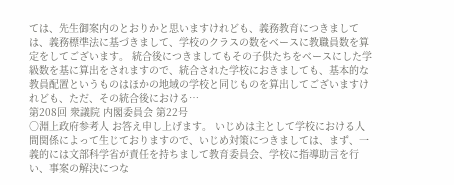ては、先生御案内のとおりかと思いますけれども、義務教育につきましては、義務標準法に基づきまして、学校のクラスの数をベースに教職員数を算定をしてございます。 統合後につきましてもその子供たちをベースにした学級数を基に算出をされますので、統合された学校におきましても、基本的な教員配置というものはほかの地域の学校と同じものを算出してございますけれども、ただ、その統合後における…
第208回 衆議院 内閣委員会 第22号
○淵上政府参考人 お答え申し上げます。 いじめは主として学校における人間関係によって生じておりますので、いじめ対策につきましては、まず、一義的には文部科学省が責任を持ちまして教育委員会、学校に指導助言を行い、事案の解決につな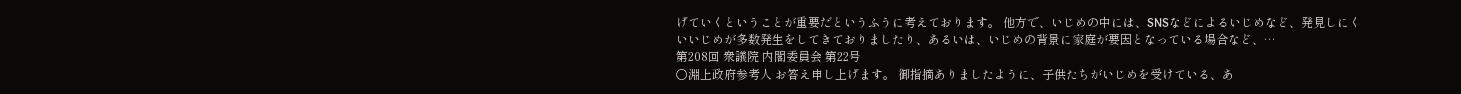げていくということが重要だというふうに考えております。 他方で、いじめの中には、SNSなどによるいじめなど、発見しにくいいじめが多数発生をしてきておりましたり、あるいは、いじめの背景に家庭が要因となっている場合など、…
第208回 衆議院 内閣委員会 第22号
○淵上政府参考人 お答え申し上げます。 御指摘ありましたように、子供たちがいじめを受けている、あ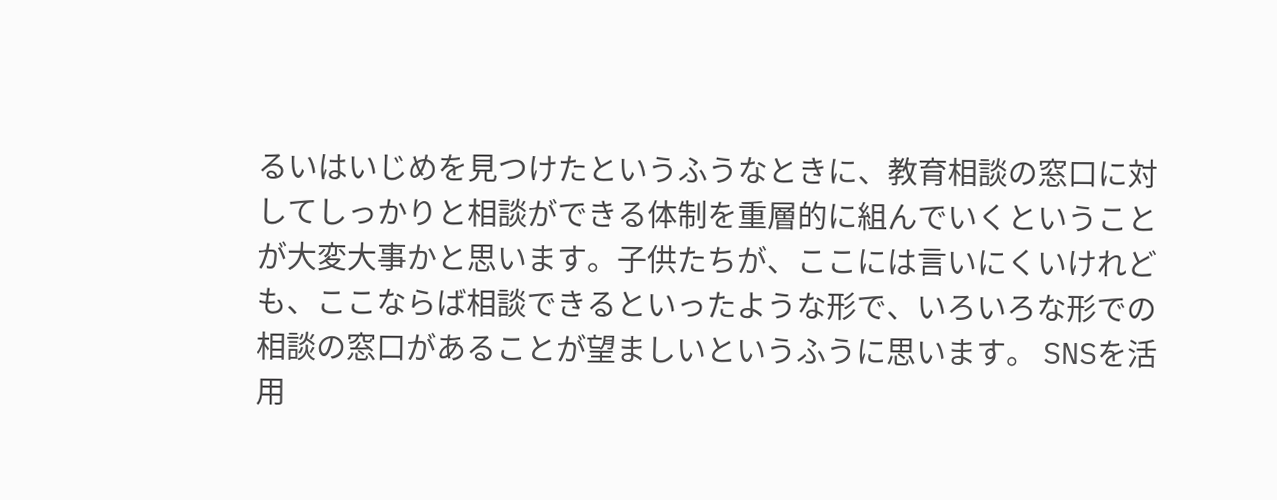るいはいじめを見つけたというふうなときに、教育相談の窓口に対してしっかりと相談ができる体制を重層的に組んでいくということが大変大事かと思います。子供たちが、ここには言いにくいけれども、ここならば相談できるといったような形で、いろいろな形での相談の窓口があることが望ましいというふうに思います。 SNSを活用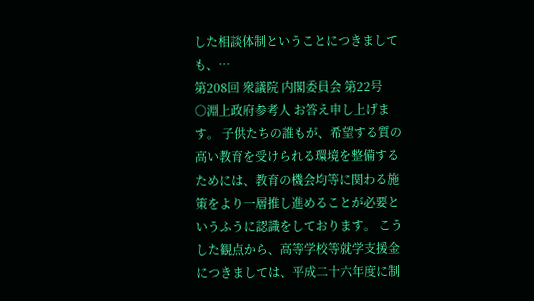した相談体制ということにつきましても、…
第208回 衆議院 内閣委員会 第22号
○淵上政府参考人 お答え申し上げます。 子供たちの誰もが、希望する質の高い教育を受けられる環境を整備するためには、教育の機会均等に関わる施策をより一層推し進めることが必要というふうに認識をしております。 こうした観点から、高等学校等就学支援金につきましては、平成二十六年度に制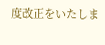度改正をいたしま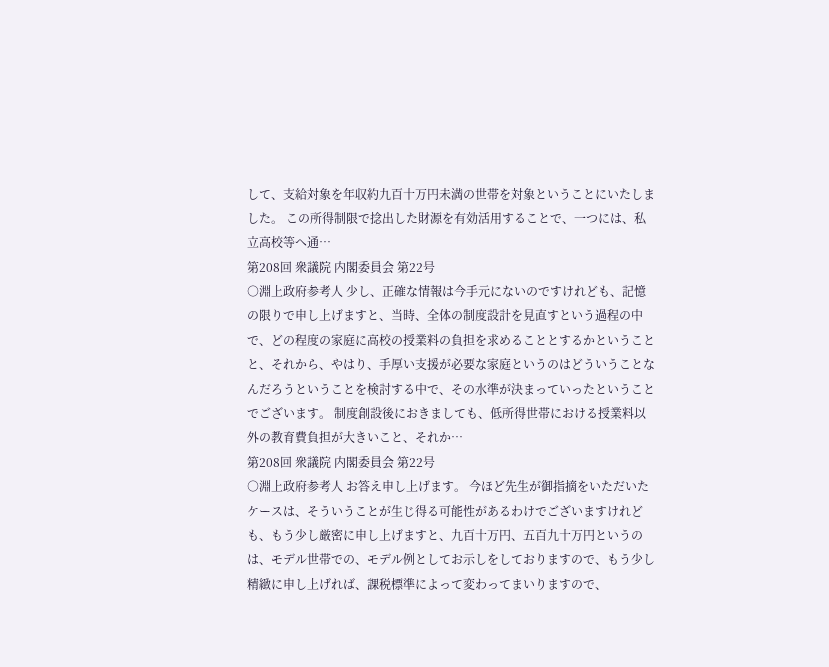して、支給対象を年収約九百十万円未満の世帯を対象ということにいたしました。 この所得制限で捻出した財源を有効活用することで、一つには、私立高校等へ通…
第208回 衆議院 内閣委員会 第22号
○淵上政府参考人 少し、正確な情報は今手元にないのですけれども、記憶の限りで申し上げますと、当時、全体の制度設計を見直すという過程の中で、どの程度の家庭に高校の授業料の負担を求めることとするかということと、それから、やはり、手厚い支援が必要な家庭というのはどういうことなんだろうということを検討する中で、その水準が決まっていったということでございます。 制度創設後におきましても、低所得世帯における授業料以外の教育費負担が大きいこと、それか…
第208回 衆議院 内閣委員会 第22号
○淵上政府参考人 お答え申し上げます。 今ほど先生が御指摘をいただいたケースは、そういうことが生じ得る可能性があるわけでございますけれども、もう少し厳密に申し上げますと、九百十万円、五百九十万円というのは、モデル世帯での、モデル例としてお示しをしておりますので、もう少し精緻に申し上げれば、課税標準によって変わってまいりますので、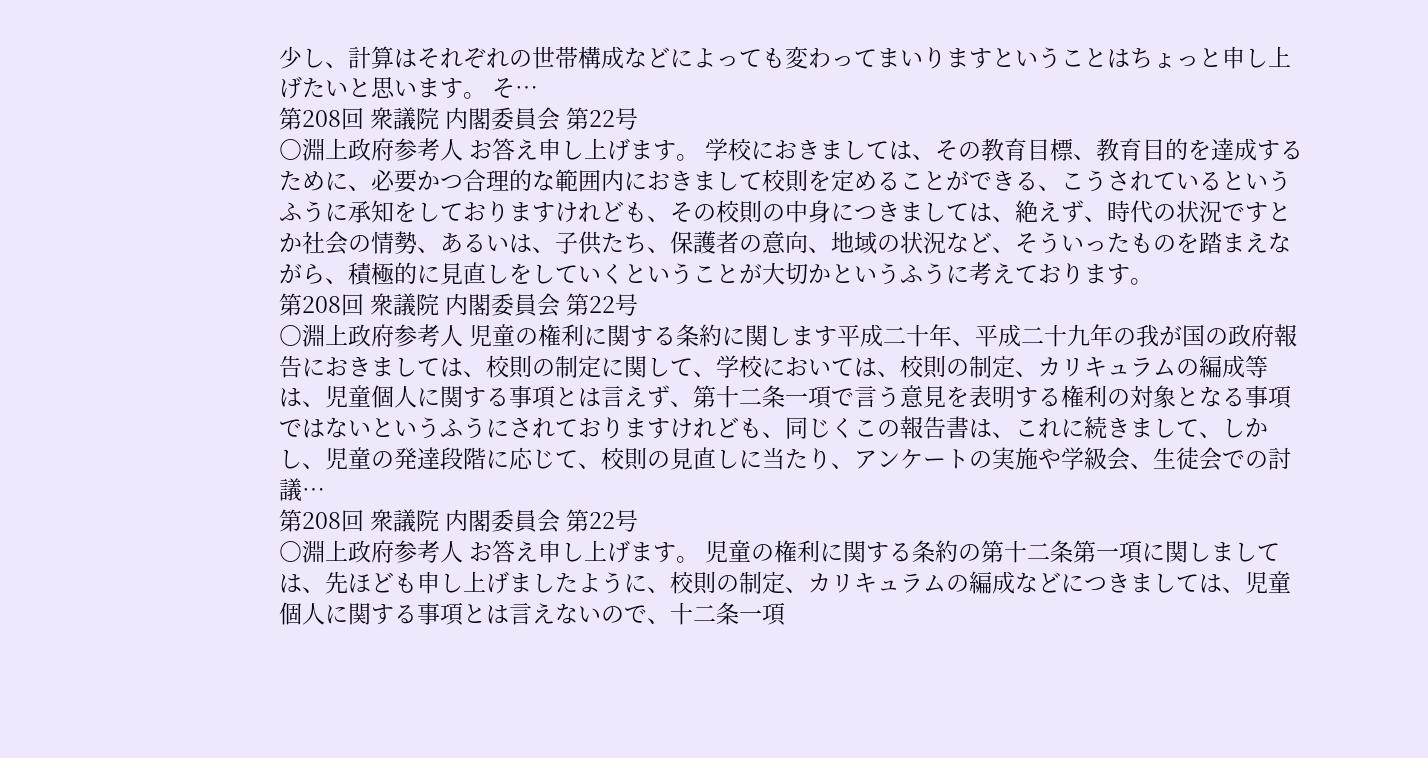少し、計算はそれぞれの世帯構成などによっても変わってまいりますということはちょっと申し上げたいと思います。 そ…
第208回 衆議院 内閣委員会 第22号
○淵上政府参考人 お答え申し上げます。 学校におきましては、その教育目標、教育目的を達成するために、必要かつ合理的な範囲内におきまして校則を定めることができる、こうされているというふうに承知をしておりますけれども、その校則の中身につきましては、絶えず、時代の状況ですとか社会の情勢、あるいは、子供たち、保護者の意向、地域の状況など、そういったものを踏まえながら、積極的に見直しをしていくということが大切かというふうに考えております。
第208回 衆議院 内閣委員会 第22号
○淵上政府参考人 児童の権利に関する条約に関します平成二十年、平成二十九年の我が国の政府報告におきましては、校則の制定に関して、学校においては、校則の制定、カリキュラムの編成等は、児童個人に関する事項とは言えず、第十二条一項で言う意見を表明する権利の対象となる事項ではないというふうにされておりますけれども、同じくこの報告書は、これに続きまして、しかし、児童の発達段階に応じて、校則の見直しに当たり、アンケートの実施や学級会、生徒会での討議…
第208回 衆議院 内閣委員会 第22号
○淵上政府参考人 お答え申し上げます。 児童の権利に関する条約の第十二条第一項に関しましては、先ほども申し上げましたように、校則の制定、カリキュラムの編成などにつきましては、児童個人に関する事項とは言えないので、十二条一項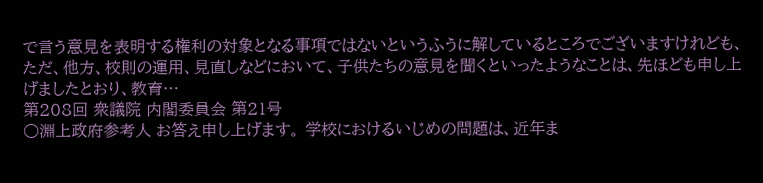で言う意見を表明する権利の対象となる事項ではないというふうに解しているところでございますけれども、ただ、他方、校則の運用、見直しなどにおいて、子供たちの意見を聞くといったようなことは、先ほども申し上げましたとおり、教育…
第208回 衆議院 内閣委員会 第21号
○淵上政府参考人 お答え申し上げます。 学校におけるいじめの問題は、近年ま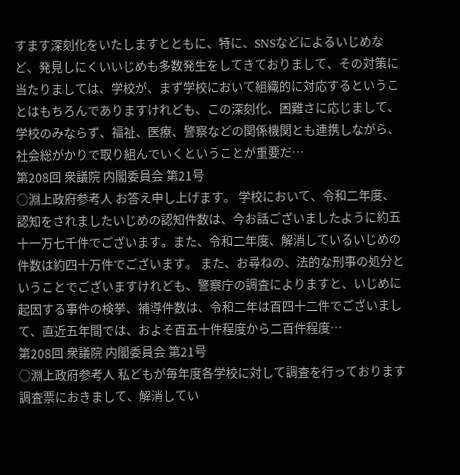すます深刻化をいたしますとともに、特に、SNSなどによるいじめなど、発見しにくいいじめも多数発生をしてきておりまして、その対策に当たりましては、学校が、まず学校において組織的に対応するということはもちろんでありますけれども、この深刻化、困難さに応じまして、学校のみならず、福祉、医療、警察などの関係機関とも連携しながら、社会総がかりで取り組んでいくということが重要だ…
第208回 衆議院 内閣委員会 第21号
○淵上政府参考人 お答え申し上げます。 学校において、令和二年度、認知をされましたいじめの認知件数は、今お話ございましたように約五十一万七千件でございます。また、令和二年度、解消しているいじめの件数は約四十万件でございます。 また、お尋ねの、法的な刑事の処分ということでございますけれども、警察庁の調査によりますと、いじめに起因する事件の検挙、補導件数は、令和二年は百四十二件でございまして、直近五年間では、およそ百五十件程度から二百件程度…
第208回 衆議院 内閣委員会 第21号
○淵上政府参考人 私どもが毎年度各学校に対して調査を行っております調査票におきまして、解消してい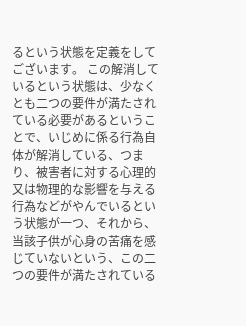るという状態を定義をしてございます。 この解消しているという状態は、少なくとも二つの要件が満たされている必要があるということで、いじめに係る行為自体が解消している、つまり、被害者に対する心理的又は物理的な影響を与える行為などがやんでいるという状態が一つ、それから、当該子供が心身の苦痛を感じていないという、この二つの要件が満たされている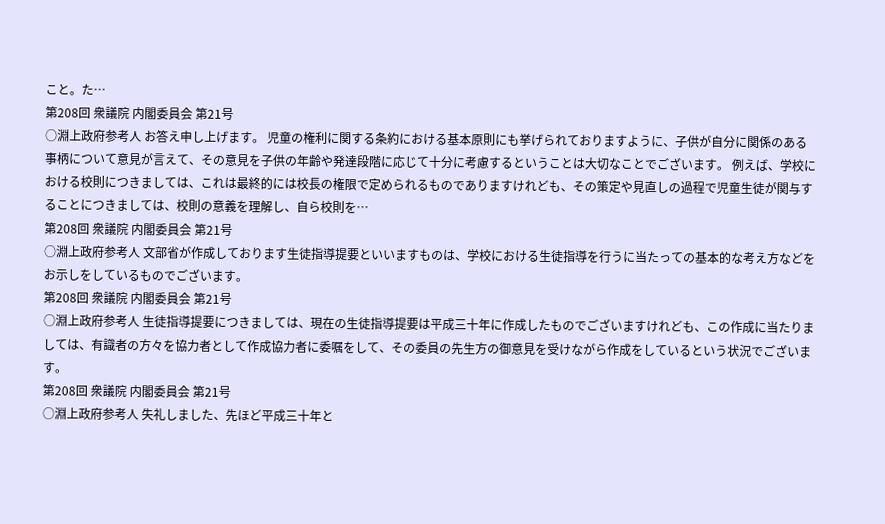こと。た…
第208回 衆議院 内閣委員会 第21号
○淵上政府参考人 お答え申し上げます。 児童の権利に関する条約における基本原則にも挙げられておりますように、子供が自分に関係のある事柄について意見が言えて、その意見を子供の年齢や発達段階に応じて十分に考慮するということは大切なことでございます。 例えば、学校における校則につきましては、これは最終的には校長の権限で定められるものでありますけれども、その策定や見直しの過程で児童生徒が関与することにつきましては、校則の意義を理解し、自ら校則を…
第208回 衆議院 内閣委員会 第21号
○淵上政府参考人 文部省が作成しております生徒指導提要といいますものは、学校における生徒指導を行うに当たっての基本的な考え方などをお示しをしているものでございます。
第208回 衆議院 内閣委員会 第21号
○淵上政府参考人 生徒指導提要につきましては、現在の生徒指導提要は平成三十年に作成したものでございますけれども、この作成に当たりましては、有識者の方々を協力者として作成協力者に委嘱をして、その委員の先生方の御意見を受けながら作成をしているという状況でございます。
第208回 衆議院 内閣委員会 第21号
○淵上政府参考人 失礼しました、先ほど平成三十年と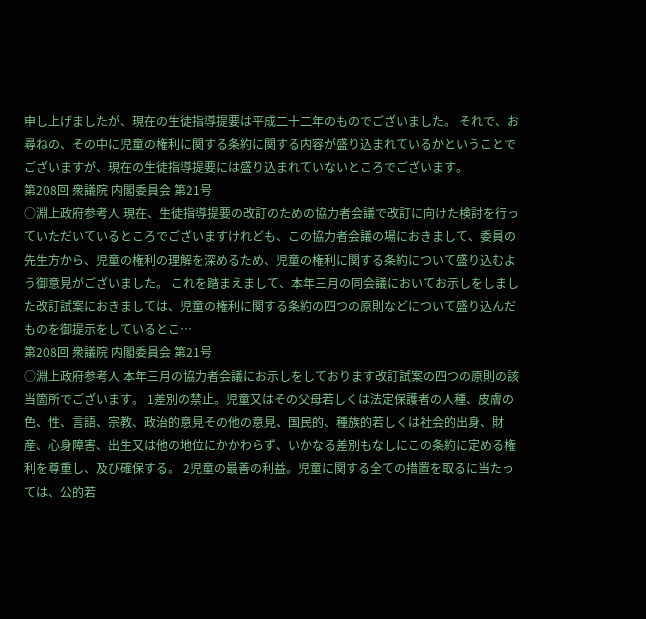申し上げましたが、現在の生徒指導提要は平成二十二年のものでございました。 それで、お尋ねの、その中に児童の権利に関する条約に関する内容が盛り込まれているかということでございますが、現在の生徒指導提要には盛り込まれていないところでございます。
第208回 衆議院 内閣委員会 第21号
○淵上政府参考人 現在、生徒指導提要の改訂のための協力者会議で改訂に向けた検討を行っていただいているところでございますけれども、この協力者会議の場におきまして、委員の先生方から、児童の権利の理解を深めるため、児童の権利に関する条約について盛り込むよう御意見がございました。 これを踏まえまして、本年三月の同会議においてお示しをしました改訂試案におきましては、児童の権利に関する条約の四つの原則などについて盛り込んだものを御提示をしているとこ…
第208回 衆議院 内閣委員会 第21号
○淵上政府参考人 本年三月の協力者会議にお示しをしております改訂試案の四つの原則の該当箇所でございます。 1差別の禁止。児童又はその父母若しくは法定保護者の人種、皮膚の色、性、言語、宗教、政治的意見その他の意見、国民的、種族的若しくは社会的出身、財産、心身障害、出生又は他の地位にかかわらず、いかなる差別もなしにこの条約に定める権利を尊重し、及び確保する。 2児童の最善の利益。児童に関する全ての措置を取るに当たっては、公的若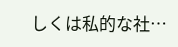しくは私的な社…